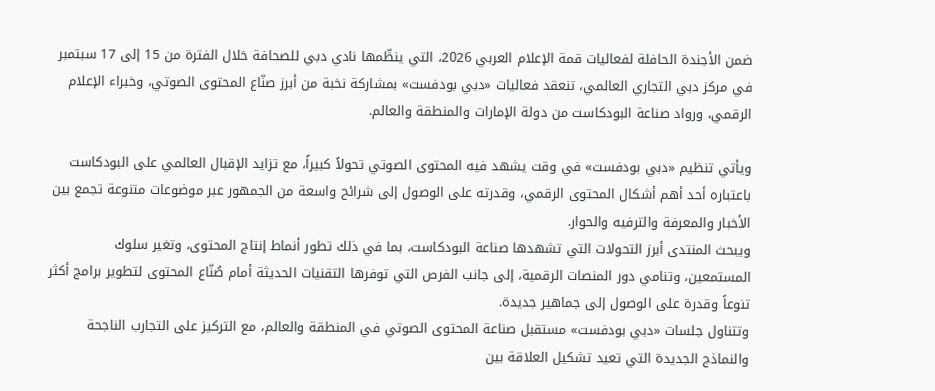ضمن الأجندة الحافلة لفعاليات قمة الإعلام العربي 2026، التي ينظّمها نادي دبي للصحافة خلال الفترة من 15 إلى 17 سبتمبر في مركز دبي التجاري العالمي، تنعقد فعاليات «دبي بودفست» بمشاركة نخبة من أبرز صنّاع المحتوى الصوتي، وخبراء الإعلام الرقمي، ورواد صناعة البودكاست من دولة الإمارات والمنطقة والعالم.

ويأتي تنظيم «دبي بودفست» في وقت يشهد فيه المحتوى الصوتي تحولاً كبيراً، مع تزايد الإقبال العالمي على البودكاست باعتباره أحد أهم أشكال المحتوى الرقمي، وقدرته على الوصول إلى شرائح واسعة من الجمهور عبر موضوعات متنوعة تجمع بين الأخبار والمعرفة والترفيه والحوار.
ويبحث المنتدى أبرز التحولات التي تشهدها صناعة البودكاست، بما في ذلك تطور أنماط إنتاج المحتوى، وتغير سلوك المستمعين، وتنامي دور المنصات الرقمية، إلى جانب الفرص التي توفرها التقنيات الحديثة أمام صُنّاع المحتوى لتطوير برامج أكثر تنوعاً وقدرة على الوصول إلى جماهير جديدة.
وتتناول جلسات «دبي بودفست» مستقبل صناعة المحتوى الصوتي في المنطقة والعالم، مع التركيز على التجارب الناجحة والنماذج الجديدة التي تعيد تشكيل العلاقة بين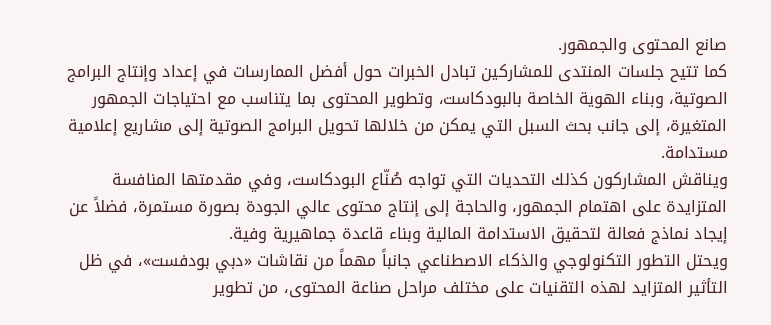صانع المحتوى والجمهور.
كما تتيح جلسات المنتدى للمشاركين تبادل الخبرات حول أفضل الممارسات في إعداد وإنتاج البرامج الصوتية، وبناء الهوية الخاصة بالبودكاست، وتطوير المحتوى بما يتناسب مع احتياجات الجمهور المتغيرة، إلى جانب بحث السبل التي يمكن من خلالها تحويل البرامج الصوتية إلى مشاريع إعلامية مستدامة.
ويناقش المشاركون كذلك التحديات التي تواجه صُنّاع البودكاست، وفي مقدمتها المنافسة المتزايدة على اهتمام الجمهور، والحاجة إلى إنتاج محتوى عالي الجودة بصورة مستمرة، فضلاً عن إيجاد نماذج فعالة لتحقيق الاستدامة المالية وبناء قاعدة جماهيرية وفية.
ويحتل التطور التكنولوجي والذكاء الاصطناعي جانباً مهماً من نقاشات «دبي بودفست»، في ظل التأثير المتزايد لهذه التقنيات على مختلف مراحل صناعة المحتوى، من تطوير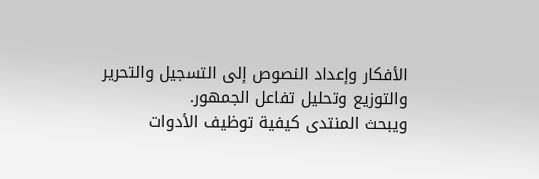الأفكار وإعداد النصوص إلى التسجيل والتحرير والتوزيع وتحليل تفاعل الجمهور.
ويبحث المنتدى كيفية توظيف الأدوات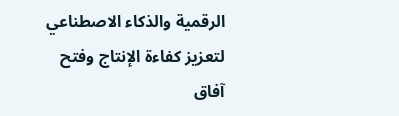الرقمية والذكاء الاصطناعي لتعزيز كفاءة الإنتاج وفتح آفاق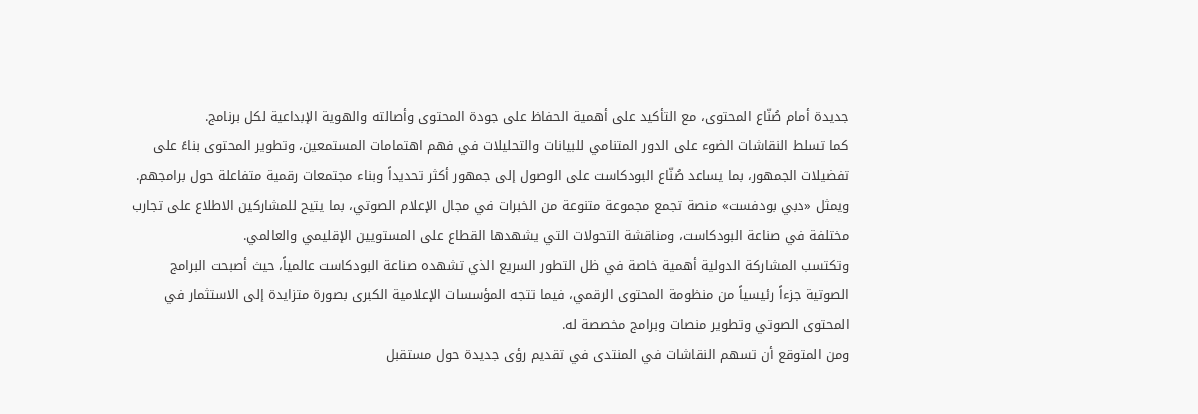جديدة أمام صُنّاع المحتوى، مع التأكيد على أهمية الحفاظ على جودة المحتوى وأصالته والهوية الإبداعية لكل برنامج.
كما تسلط النقاشات الضوء على الدور المتنامي للبيانات والتحليلات في فهم اهتمامات المستمعين، وتطوير المحتوى بناءً على تفضيلات الجمهور، بما يساعد صُنّاع البودكاست على الوصول إلى جمهور أكثر تحديداً وبناء مجتمعات رقمية متفاعلة حول برامجهم.
ويمثل «دبي بودفست» منصة تجمع مجموعة متنوعة من الخبرات في مجال الإعلام الصوتي، بما يتيح للمشاركين الاطلاع على تجارب مختلفة في صناعة البودكاست، ومناقشة التحولات التي يشهدها القطاع على المستويين الإقليمي والعالمي.
وتكتسب المشاركة الدولية أهمية خاصة في ظل التطور السريع الذي تشهده صناعة البودكاست عالمياً، حيث أصبحت البرامج الصوتية جزءاً رئيسياً من منظومة المحتوى الرقمي، فيما تتجه المؤسسات الإعلامية الكبرى بصورة متزايدة إلى الاستثمار في المحتوى الصوتي وتطوير منصات وبرامج مخصصة له.
ومن المتوقع أن تسهم النقاشات في المنتدى في تقديم رؤى جديدة حول مستقبل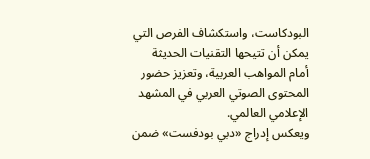البودكاست، واستكشاف الفرص التي يمكن أن تتيحها التقنيات الحديثة أمام المواهب العربية، وتعزيز حضور المحتوى الصوتي العربي في المشهد الإعلامي العالمي.
ويعكس إدراج «دبي بودفست» ضمن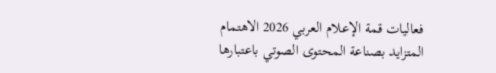فعاليات قمة الإعلام العربي 2026 الاهتمام المتزايد بصناعة المحتوى الصوتي باعتبارها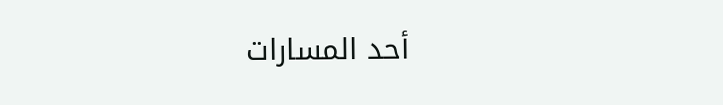أحد المسارات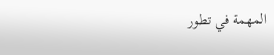المهمة في تطور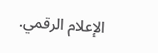الإعلام الرقمي.